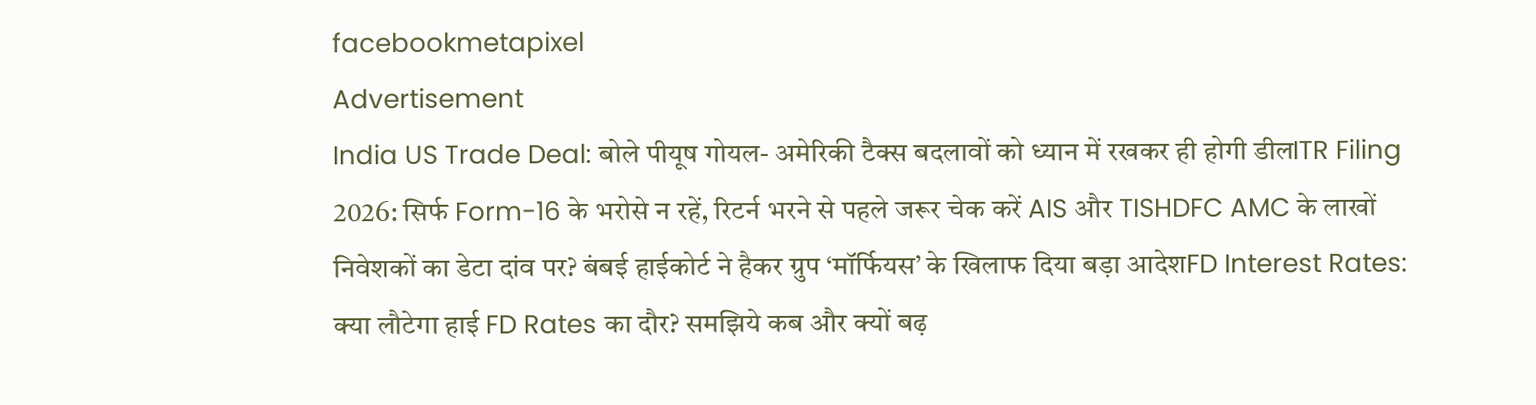facebookmetapixel
Advertisement
India US Trade Deal: बोले पीयूष गोयल- अमेरिकी टैक्स बदलावों को ध्यान में रखकर ही होगी डीलITR Filing 2026: सिर्फ Form-16 के भरोसे न रहें, रिटर्न भरने से पहले जरूर चेक करें AIS और TISHDFC AMC के लाखों निवेशकों का डेटा दांव पर? बंबई हाईकोर्ट ने हैकर ग्रुप ‘मॉर्फियस’ के खिलाफ दिया बड़ा आदेशFD Interest Rates: क्या लौटेगा हाई FD Rates का दौर? समझिये कब और क्यों बढ़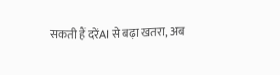सकती हैं दरेंAI से बढ़ा खतरा, अब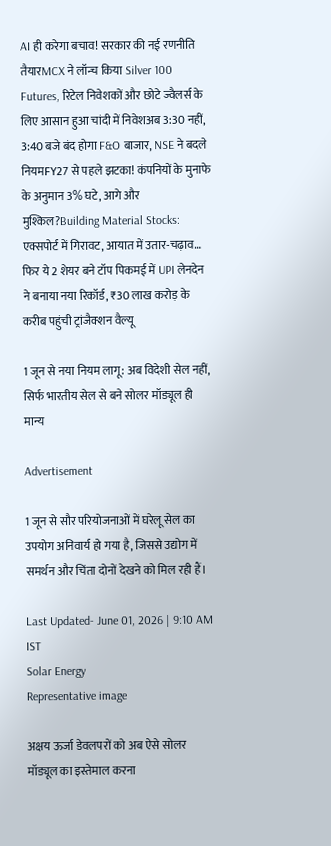AI ही करेगा बचाव! सरकार की नई रणनीति तैयारMCX ने लॉन्च किया Silver 100 Futures, रिटेल निवेशकों और छोटे ज्वैलर्स के लिए आसान हुआ चांदी में निवेशअब 3:30 नहीं, 3:40 बजे बंद होगा F&O बाजार, NSE ने बदले नियमFY27 से पहले झटका! कंपनियों के मुनाफे के अनुमान 3% घटे, आगे और मुश्किल?Building Material Stocks: एक्सपोर्ट में गिरावट, आयात में उतार-चढ़ाव… फिर ये 2 शेयर बने टॉप पिकमई में UPI लेनदेन ने बनाया नया रिकॉर्ड, ₹30 लाख करोड़ के करीब पहुंची ट्रांजैक्शन वैल्यू

1 जून से नया नियम लागू: अब विदेशी सेल नहीं, सिर्फ भारतीय सेल से बने सोलर मॉड्यूल ही मान्य

Advertisement

1 जून से सौर परियोजनाओं में घरेलू सेल का उपयोग अनिवार्य हो गया है, जिससे उद्योग में समर्थन और चिंता दोनों देखने को मिल रही हैं।

Last Updated- June 01, 2026 | 9:10 AM IST
Solar Energy
Representative image

अक्षय ऊर्जा डेवलपरों को अब ऐसे सोलर मॉड्यूल का इस्तेमाल करना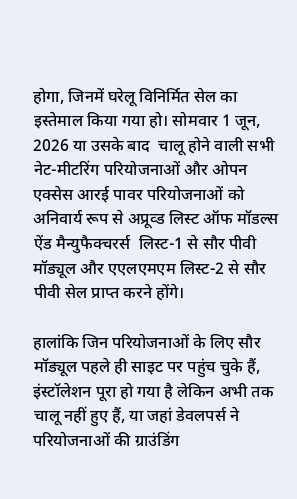होगा, जिनमें घरेलू विनिर्मित सेल का इस्तेमाल किया गया हो। सोमवार 1 जून, 2026 या उसके बाद  चालू होने वाली सभी नेट-मीटरिंग परियोजनाओं और ओपन एक्सेस आरई पावर परियोजनाओं को अनिवार्य रूप से अप्रूव्ड लिस्ट ऑफ मॉडल्स ऐंड मैन्युफैक्चरर्स  लिस्ट-1 से सौर पीवी मॉड्यूल और एएलएमएम लिस्ट-2 से सौर पीवी सेल प्राप्त करने होंगे।

हालांकि जिन परियोजनाओं के लिए सौर मॉड्यूल पहले ही साइट पर पहुंच चुके हैं, इंस्टॉलेशन पूरा हो गया है लेकिन अभी तक चालू नहीं हुए हैं, या जहां डेवलपर्स ने परियोजनाओं की ग्राउंडिंग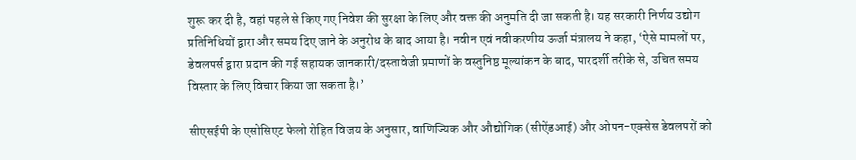शुरू कर दी है, वहां पहले से किए गए निवेश की सुरक्षा के लिए और वक्त की अनुमति दी जा सकती है। यह सरकारी निर्णय उद्योग प्रतिनिधियों द्वारा और समय दिए जाने के अनुरोध के बाद आया है। नवीन एवं नवीकरणीय ऊर्जा मंत्रालय ने कहा, ‘ऐसे मामलों पर, डेवलपर्स द्वारा प्रदान की गई सहायक जानकारी/दस्तावेजी प्रमाणों के वस्तुनिष्ठ मूल्यांकन के बाद, पारदर्शी तरीके से, उचित समय विस्तार के लिए विचार किया जा सकता है।’

सीएसईपी के एसोसिएट फेलो रोहित विजय के अनुसार, वाणिज्यिक और औद्योगिक (सीऐंडआई) और ओपन-एक्सेस डेवलपरों को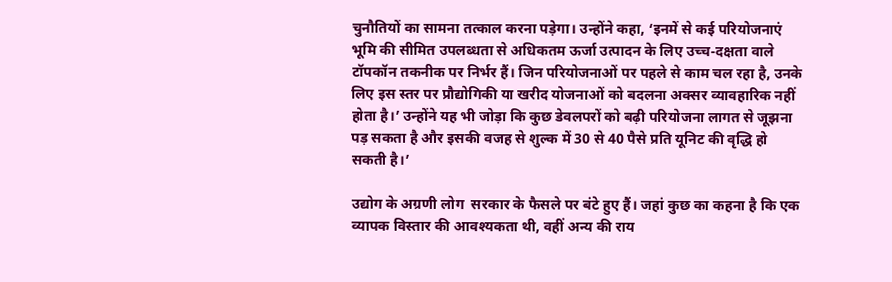चुनौतियों का सामना तत्काल करना पड़ेगा। उन्होंने कहा, ‘इनमें से कई परियोजनाएं भूमि की सीमित उपलब्धता से अधिकतम ऊर्जा उत्पादन के लिए उच्च-दक्षता वाले टॉपकॉन तकनीक पर निर्भर हैं। जिन परियोजनाओं पर पहले से काम चल रहा है, उनके लिए इस स्तर पर प्रौद्योगिकी या खरीद योजनाओं को बदलना अक्सर व्यावहारिक नहीं होता है।’ उन्होंने यह भी जोड़ा कि कुछ डेवलपरों को बढ़ी परियोजना लागत से जूझना पड़ सकता है और इसकी वजह से शुल्क में 30 से 40 पैसे प्रति यूनिट की वृद्धि हो सकती है।’

उद्योग के अग्रणी लोग  सरकार के फैसले पर बंटे हुए हैं। जहां कुछ का कहना है कि एक व्यापक विस्तार की आवश्यकता थी, वहीं अन्य की राय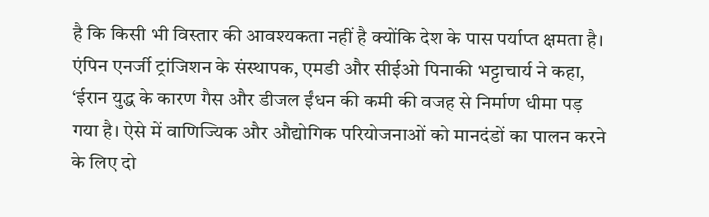है कि किसी भी विस्तार की आवश्यकता नहीं है क्योंकि देश के पास पर्याप्त क्षमता है। एंपिन एनर्जी ट्रांजिशन के संस्थापक, एमडी और सीईओ पिनाकी भट्टाचार्य ने कहा, ‘ईरान युद्ध के कारण गैस और डीजल ईंधन की कमी की वजह से निर्माण धीमा पड़ गया है। ऐसे में वाणिज्यिक और औद्योगिक परियोजनाओं को मानदंडों का पालन करने के लिए दो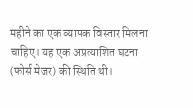महीने का एक व्यापक विस्तार मिलना चाहिए। यह एक अप्रत्याशित घटना (फोर्स मेजर) की स्थिति थी।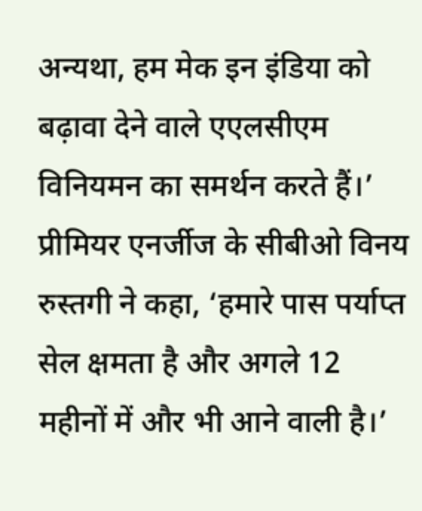अन्यथा, हम मेक इन इंडिया को बढ़ावा देने वाले एएलसीएम विनियमन का समर्थन करते हैं।’ प्रीमियर एनर्जीज के सीबीओ विनय रुस्तगी ने कहा, ‘हमारे पास पर्याप्त सेल क्षमता है और अगले 12 महीनों में और भी आने वाली है।’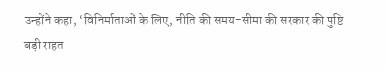उन्होंने कहा, ‘विनिर्माताओं के लिए, नीति की समय-सीमा की सरकार की पुष्टि बड़ी राहत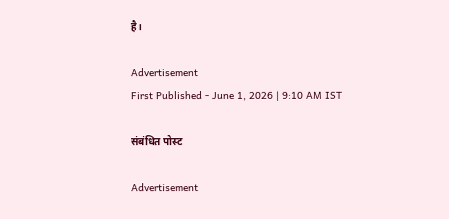है।

Advertisement
First Published - June 1, 2026 | 9:10 AM IST

संबंधित पोस्ट

Advertisement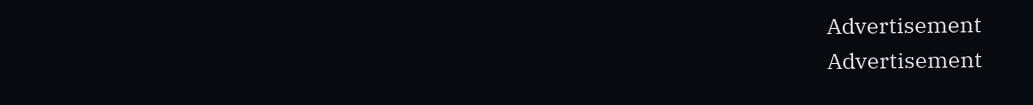Advertisement
Advertisement